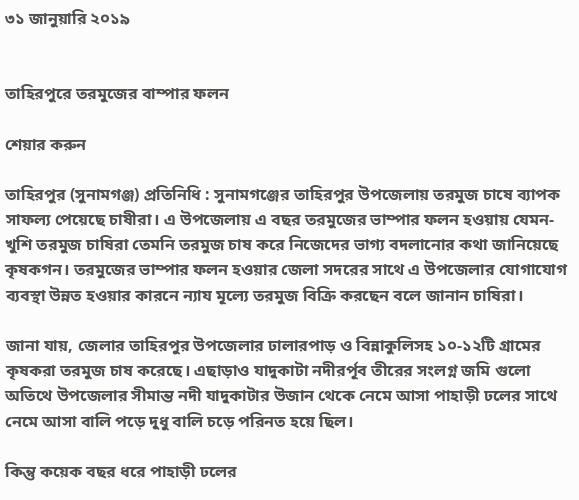৩১ জানুয়ারি ২০১৯


তাহিরপুরে তরমুজের বাম্পার ফলন

শেয়ার করুন

তাহিরপুর (সুনামগঞ্জ) প্রতিনিধি : সুনামগঞ্জের তাহিরপুর উপজেলায় তরমুজ চাষে ব্যাপক সাফল্য পেয়েছে চাষীরা। এ উপজেলায় এ বছর তরমুজের ভাম্পার ফলন হওয়ায় যেমন-খুশি তরমুজ চাষিরা তেমনি তরমুজ চাষ করে নিজেদের ভাগ্য বদলানোর কথা জানিয়েছে কৃষকগন। তরমুজের ভাম্পার ফলন হওয়ার জেলা সদরের সাথে এ উপজেলার যোগাযোগ ব্যবস্থা উন্নত হওয়ার কারনে ন্যায মূল্যে তরমুজ বিক্রি করছেন বলে জানান চাষিরা।

জানা যায়, জেলার তাহিরপুর উপজেলার ঢালারপাড় ও বিন্নাকুলিসহ ১০-১২টি গ্রামের কৃষকরা তরমুজ চাষ করেছে। এছাড়াও যাদুকাটা নদীরর্পূব তীরের সংলগ্ন জমি গুলো অতিথে উপজেলার সীমান্ত নদী যাদুকাটার উজান থেকে নেমে আসা পাহাড়ী ঢলের সাথে নেমে আসা বালি পড়ে দুধু বালি চড়ে পরিনত হয়ে ছিল।

কিন্তু কয়েক বছর ধরে পাহাড়ী ঢলের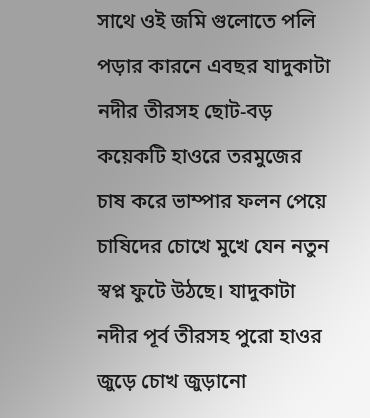সাথে ওই জমি গুলোতে পলি পড়ার কারনে এবছর যাদুকাটা নদীর তীরসহ ছোট-বড় কয়েকটি হাওরে তরমুজের চাষ করে ভাম্পার ফলন পেয়ে চাষিদের চোখে মুখে যেন নতুন স্বপ্ন ফুটে উঠছে। যাদুকাটা নদীর পূর্ব তীরসহ পুরো হাওর জুড়ে চোখ জুড়ানো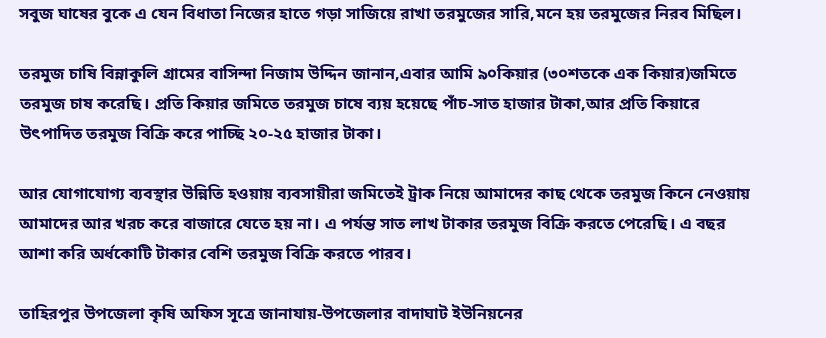সবুজ ঘাষের বুকে এ যেন বিধাতা নিজের হাতে গড়া সাজিয়ে রাখা তরমুজের সারি,মনে হয় তরমুজের নিরব মিছিল।

তরমুজ চাষি বিন্নাকুলি গ্রামের বাসিন্দা নিজাম উদ্দিন জানান,এবার আমি ৯০কিয়ার (৩০শতকে এক কিয়ার)জমিতে তরমুজ চাষ করেছি। প্রতি কিয়ার জমিতে তরমুজ চাষে ব্যয় হয়েছে পাঁচ-সাত হাজার টাকা,আর প্রতি কিয়ারে উৎপাদিত তরমুজ বিক্রি করে পাচ্ছি ২০-২৫ হাজার টাকা।

আর যোগাযোগ্য ব্যবস্থার উন্নিতি হওয়ায় ব্যবসায়ীরা জমিতেই ট্রাক নিয়ে আমাদের কাছ থেকে তরমুজ কিনে নেওয়ায় আমাদের আর খরচ করে বাজারে যেতে হয় না। এ পর্যন্ত সাত লাখ টাকার তরমুজ বিক্রি করতে পেরেছি। এ বছর আশা করি অর্ধকোটি টাকার বেশি তরমুজ বিক্রি করতে পারব।

তাহিরপুর উপজেলা কৃষি অফিস সূত্রে জানাযায়-উপজেলার বাদাঘাট ইউনিয়নের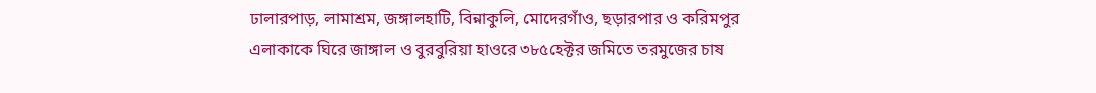ঢালারপাড়, লামাশ্রম, জঙ্গালহাটি, বিন্নাকুলি, মোদেরগাঁও, ছড়ারপার ও করিমপুর এলাকাকে ঘিরে জাঙ্গাল ও বুরবুরিয়া হাওরে ৩৮৫হেক্টর জমিতে তরমুজের চাষ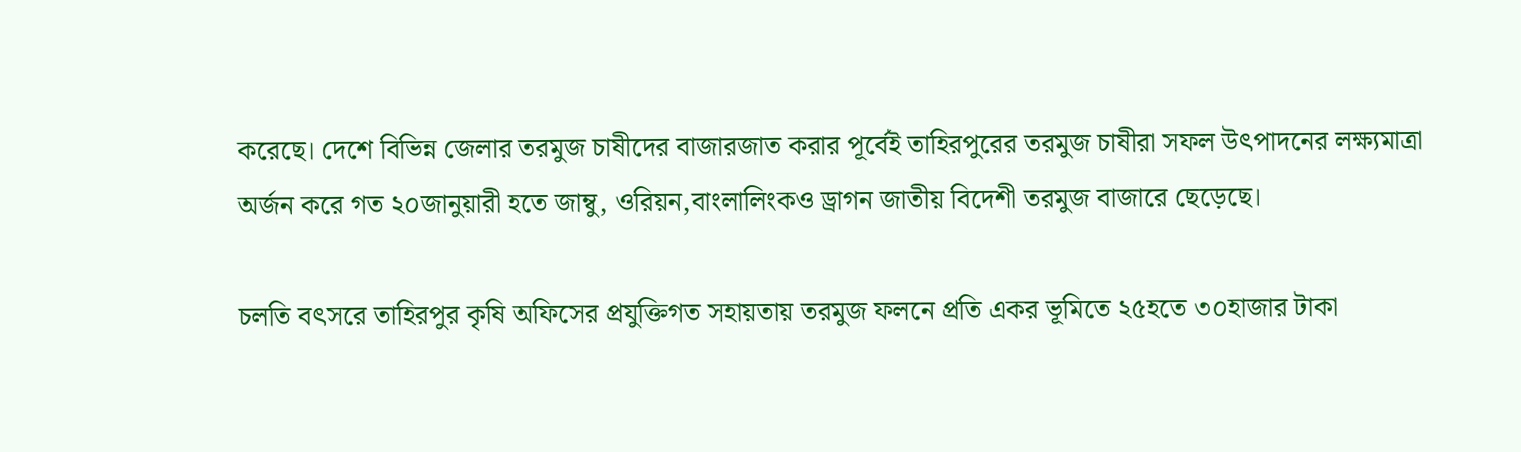করেছে। দেশে বিভিন্ন জেলার তরমুজ চাষীদের বাজারজাত করার পূর্বেই তাহিরপুরের তরমুজ চাষীরা সফল উৎপাদনের লক্ষ্যমাত্রা অর্জন করে গত ২০জানুয়ারী হতে জাম্বু, ওরিয়ন,বাংলালিংকও ড্রাগন জাতীয় বিদেশী তরমুজ বাজারে ছেড়েছে।

চলতি বৎসরে তাহিরপুর কৃষি অফিসের প্রযুক্তিগত সহায়তায় তরমুজ ফলনে প্রতি একর ভূমিতে ২৫হতে ৩০হাজার টাকা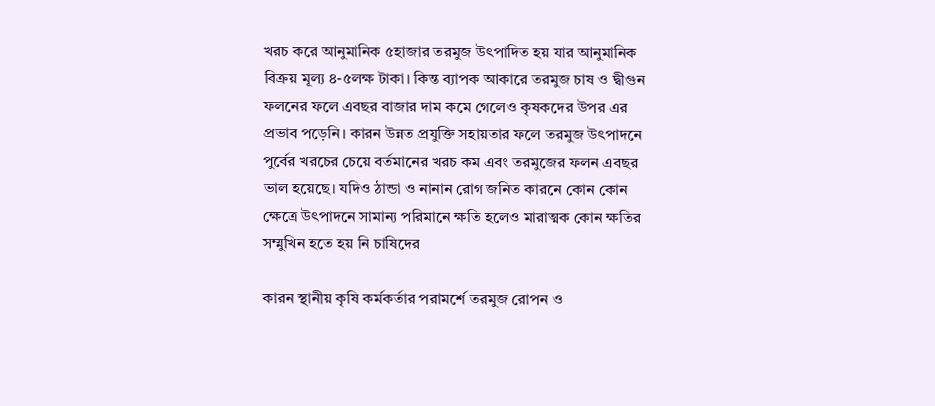খরচ করে আনুমানিক ৫হাজার তরমুজ উৎপাদিত হয় যার আনুমানিক বিক্রয় মূল্য ৪-৫লক্ষ টাকা। কিন্ত ব্যাপক আকারে তরমুজ চাষ ও দ্বীগুন ফলনের ফলে এবছর বাজার দাম কমে গেলেও কৃষকদের উপর এর প্রভাব পড়েনি। কারন উন্নত প্রযুক্তি সহায়তার ফলে তরমুজ উৎপাদনে পুর্বের খরচের চেয়ে বর্তমানের খরচ কম এবং তরমুজের ফলন এবছর ভাল হয়েছে। যদিও ঠান্ডা ও নানান রোগ জনিত কারনে কোন কোন ক্ষেত্রে উৎপাদনে সামান্য পরিমানে ক্ষতি হলেও মারাত্মক কোন ক্ষতির সম্মুখিন হতে হয় নি চাষিদের

কারন স্থানীয় কৃষি কর্মকর্তার পরামর্শে তরমুজ রোপন ও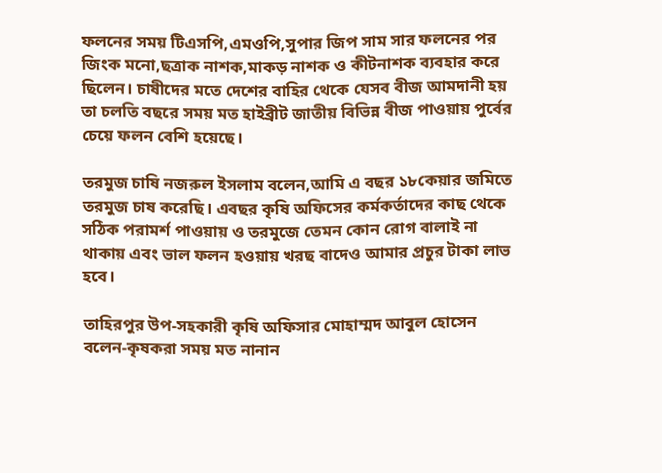ফলনের সময় টিএসপি,এমওপি,সুপার জিপ সাম সার ফলনের পর জিংক মনো,ছত্রাক নাশক,মাকড় নাশক ও কীটনাশক ব্যবহার করে ছিলেন। চাষীদের মতে দেশের বাহির থেকে যেসব বীজ আমদানী হয় তা চলতি বছরে সময় মত হাইব্রীট জাতীয় বিভিন্ন বীজ পাওয়ায় পুর্বের চেয়ে ফলন বেশি হয়েছে।

তরমুজ চাষি নজরুল ইসলাম বলেন,আমি এ বছর ১৮কেয়ার জমিতে তরমুজ চাষ করেছি। এবছর কৃষি অফিসের কর্মকর্তাদের কাছ থেকে সঠিক পরামর্শ পাওয়ায় ও তরমুজে তেমন কোন রোগ বালাই না থাকায় এবং ভাল ফলন হওয়ায় খরছ বাদেও আমার প্রচুর টাকা লাভ হবে।

তাহিরপুর উপ-সহকারী কৃষি অফিসার মোহাম্মদ আবুল হোসেন বলেন-কৃষকরা সময় মত নানান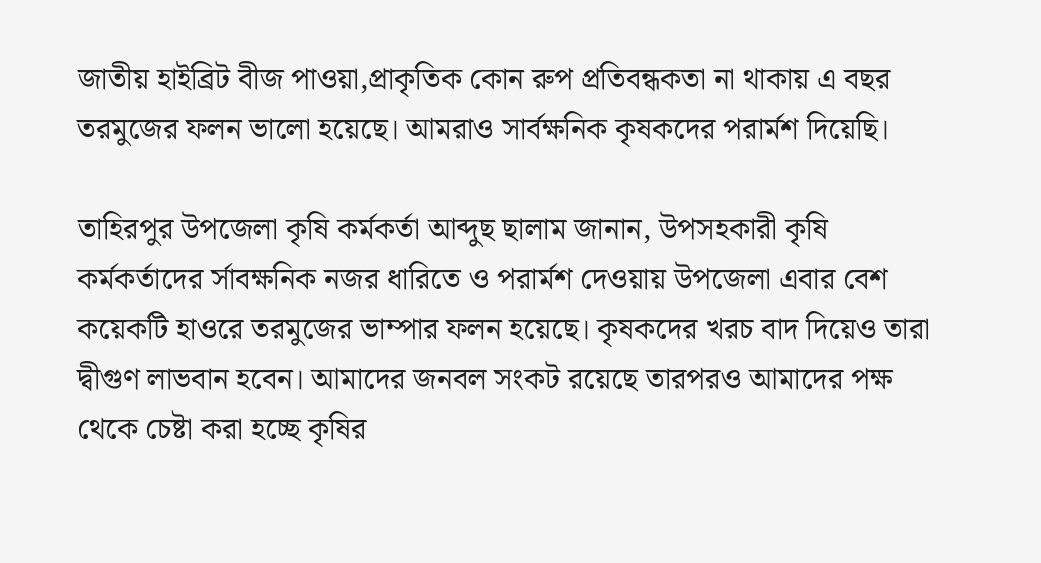জাতীয় হাইব্রিট বীজ পাওয়া,প্রাকৃতিক কোন রুপ প্রতিবন্ধকতা না থাকায় এ বছর তরমুজের ফলন ভালো হয়েছে। আমরাও সার্বক্ষনিক কৃষকদের পরার্মশ দিয়েছি।

তাহিরপুর উপজেলা কৃষি কর্মকর্তা আব্দুছ ছালাম জানান, উপসহকারী কৃষি কর্মকর্তাদের র্সাবক্ষনিক নজর ধারিতে ও পরার্মশ দেওয়ায় উপজেলা এবার বেশ কয়েকটি হাওরে তরমুজের ভাম্পার ফলন হয়েছে। কৃষকদের খরচ বাদ দিয়েও তারা দ্বীগুণ লাভবান হবেন। আমাদের জনবল সংকট রয়েছে তারপরও আমাদের পক্ষ থেকে চেষ্টা করা হচ্ছে কৃষির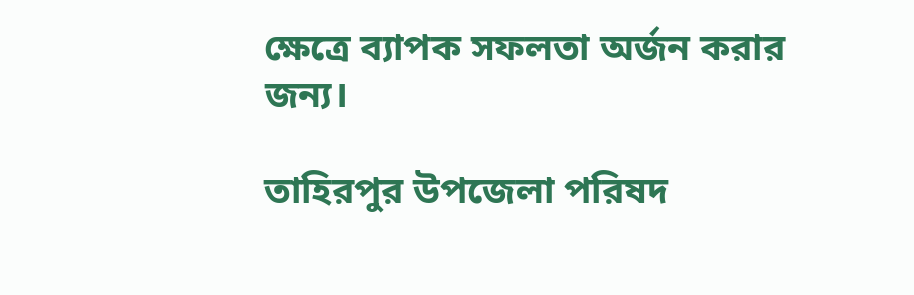ক্ষেত্রে ব্যাপক সফলতা অর্জন করার জন্য।

তাহিরপুর উপজেলা পরিষদ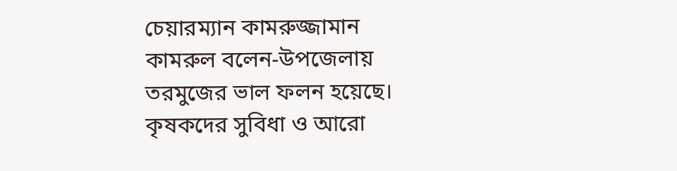চেয়ারম্যান কামরুজ্জামান কামরুল বলেন-উপজেলায় তরমুজের ভাল ফলন হয়েছে। কৃষকদের সুবিধা ও আরো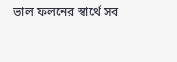ভাল ফলনের স্বার্থে সব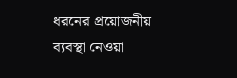ধরনের প্রয়োজনীয় ব্যবস্থা নেওয়া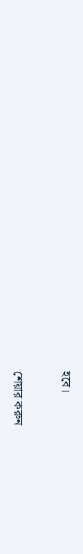হবে।

শেয়ার করুন